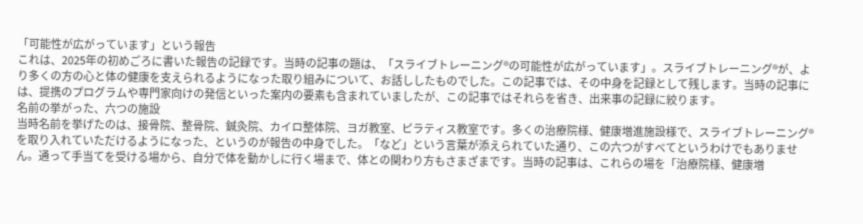「可能性が広がっています」という報告
これは、2025年の初めごろに書いた報告の記録です。当時の記事の題は、「スライブトレーニング®の可能性が広がっています」。スライブトレーニング®が、より多くの方の心と体の健康を支えられるようになった取り組みについて、お話ししたものでした。この記事では、その中身を記録として残します。当時の記事には、提携のプログラムや専門家向けの発信といった案内の要素も含まれていましたが、この記事ではそれらを省き、出来事の記録に絞ります。
名前の挙がった、六つの施設
当時名前を挙げたのは、接骨院、整骨院、鍼灸院、カイロ整体院、ヨガ教室、ピラティス教室です。多くの治療院様、健康増進施設様で、スライブトレーニング®を取り入れていただけるようになった、というのが報告の中身でした。「など」という言葉が添えられていた通り、この六つがすべてというわけでもありません。通って手当てを受ける場から、自分で体を動かしに行く場まで、体との関わり方もさまざまです。当時の記事は、これらの場を「治療院様、健康増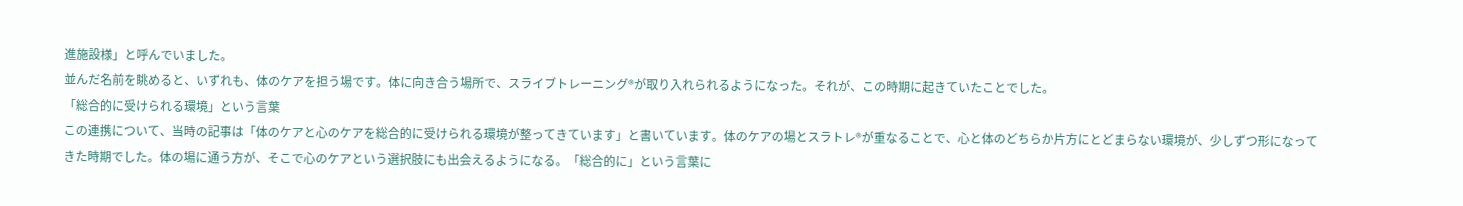進施設様」と呼んでいました。
並んだ名前を眺めると、いずれも、体のケアを担う場です。体に向き合う場所で、スライブトレーニング®が取り入れられるようになった。それが、この時期に起きていたことでした。
「総合的に受けられる環境」という言葉
この連携について、当時の記事は「体のケアと心のケアを総合的に受けられる環境が整ってきています」と書いています。体のケアの場とスラトレ®が重なることで、心と体のどちらか片方にとどまらない環境が、少しずつ形になってきた時期でした。体の場に通う方が、そこで心のケアという選択肢にも出会えるようになる。「総合的に」という言葉に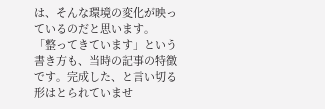は、そんな環境の変化が映っているのだと思います。
「整ってきています」という書き方も、当時の記事の特徴です。完成した、と言い切る形はとられていませ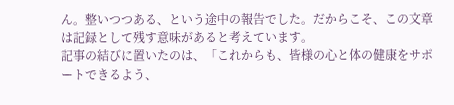ん。整いつつある、という途中の報告でした。だからこそ、この文章は記録として残す意味があると考えています。
記事の結びに置いたのは、「これからも、皆様の心と体の健康をサポートできるよう、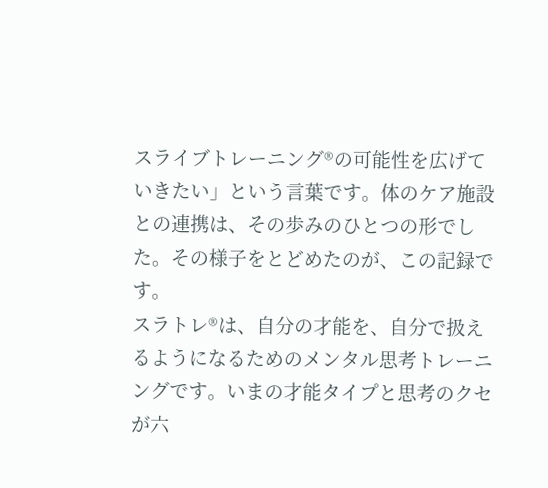スライブトレーニング®の可能性を広げていきたい」という言葉です。体のケア施設との連携は、その歩みのひとつの形でした。その様子をとどめたのが、この記録です。
スラトレ®は、自分の才能を、自分で扱えるようになるためのメンタル思考トレーニングです。いまの才能タイプと思考のクセが六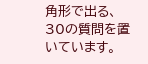角形で出る、30の質問を置いています。